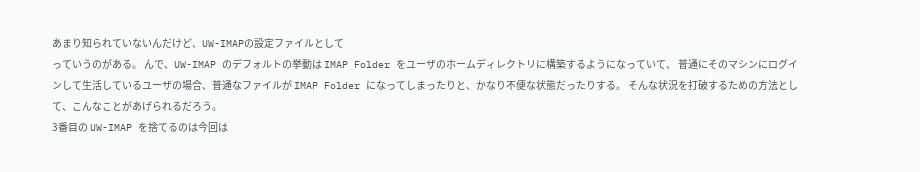あまり知られていないんだけど、UW-IMAPの設定ファイルとして
っていうのがある。 んで、UW-IMAP のデフォルトの挙動は IMAP Folder をユーザのホームディレクトリに構築するようになっていて、 普通にそのマシンにログインして生活しているユーザの場合、普通なファイルが IMAP Folder になってしまったりと、かなり不便な状態だったりする。 そんな状況を打破するための方法として、こんなことがあげられるだろう。
3番目の UW-IMAP を捨てるのは今回は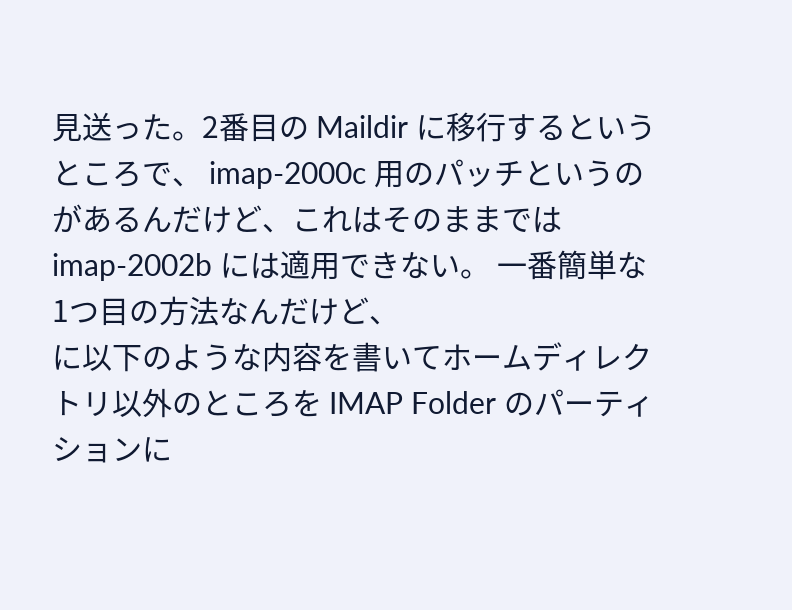見送った。2番目の Maildir に移行するというところで、 imap-2000c 用のパッチというのがあるんだけど、これはそのままでは imap-2002b には適用できない。 一番簡単な 1つ目の方法なんだけど、
に以下のような内容を書いてホームディレクトリ以外のところを IMAP Folder のパーティションに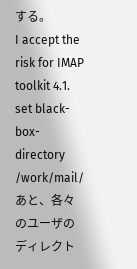する。
I accept the risk for IMAP toolkit 4.1. set black-box-directory /work/mail/
あと、各々のユーザのディレクト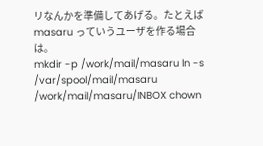リなんかを準備してあげる。たとえば masaru っていうユーザを作る場合は。
mkdir -p /work/mail/masaru ln -s /var/spool/mail/masaru /work/mail/masaru/INBOX chown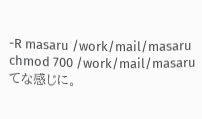-R masaru /work/mail/masaru chmod 700 /work/mail/masaru
てな感じに。